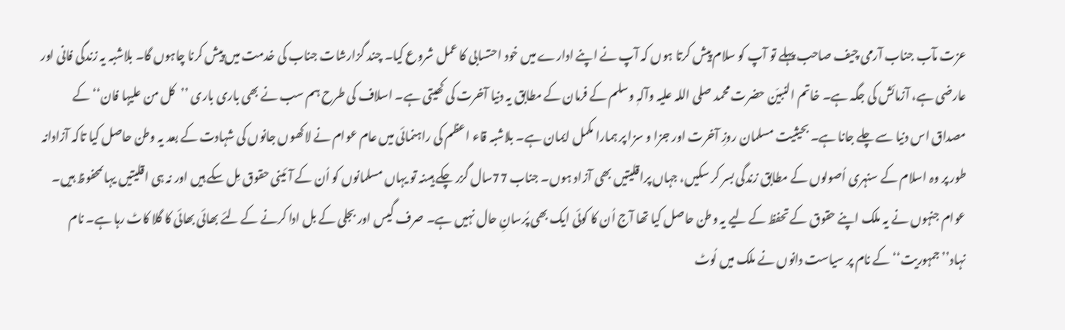عزت مآب جناب آرمی چیف صاحب پہلے تو آپ کو سلام پیش کرتا ہوں کہ آپ نے اپنے ادارے میں خود احتسابی کا عمل شروع کیا۔ چند گزارشات جناب کی خدمت میں پیش کرنا چاہوں گا۔ بلاشبہ یہ زندگی فانی اور عارضی ہے، آزمائش کی جگہ ہے۔ خاتم النبیّن حضرت محمد صلی اللہ علیہ وآلہٖ وسلم کے فرمان کے مطابق یہ دنیا آخرت کی کھیتی ہے۔ اسلاف کی طرح ہم سب نے بھی باری باری ’’کل من علیہا فان‘‘ کے مصداق اس دنیا سے چلے جانا ہے۔ بحیثیت مسلمان روزِ آخرت اور جزا و سزا پر ہمارا مکمل ایمان ہے۔ بلاشبہ قاء اعظم کی راہنمائی میں عام عوام نے لاکھوں جانوں کی شہادت کے بعد یہ وطن حاصل کیا تاکہ آزادانہ طور پر وہ اسلام کے سنہری اُصولوں کے مطابق زندگی بسر کر سکیں، جہاں پراقلیتیں بھی آزاد ہوں۔ جناب 77سال گزر چکے ہیںنہ تو یہاں مسلمانوں کو اُن کے آئینی حقوق مِل سکے ہیں اور نہ ہی اقلیتیں یہاںمحفوظ ہیں۔ عوام جنہوں نے یہ ملک اپنے حقوق کے تحفظ کے لیے یہ وطن حاصل کیا تھا آج اُن کا کوئی ایک بھی پُرسانِ حال نہیں ہے۔ صرف گیس اور بجلی کے بل ادا کرنے کے لئے بھائی بھائی کا گلا کاٹ رہا ہے۔ نام نہاد’’جمہوریت‘‘ کے نام پر سیاست دانوں نے ملک میں لُوٹ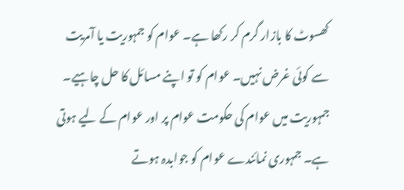کھسوٹ کا بازار گرم کر رکھا ہے۔ عوام کو جمہوریت یا آمریت سے کوئی غرض نہیں۔ عوام کو تو اپنے مسائل کا حل چاہیے۔ جمہوریت میں عوام کی حکومت عوام پر اور عوام کے لیے ہوتی ہے۔ جمہوری نمائندے عوام کو جوابدہ ہوتے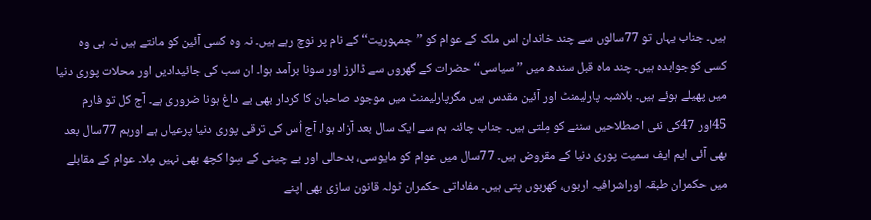ہیں۔ جناب یہاں تو 77سالوں سے چند خاندان اس ملک کے عوام کو ’’جمہوریت‘‘ کے نام پر نوچ رہے ہیں۔ نہ وہ کسی آئین کو مانتے ہیں نہ ہی وہ کسی کوجوابدہ ہیں۔ چند ماہ قبل سندھ میں ’’سیاسی‘‘ حضرات کے گھروں سے ڈالرز اور سونا برآمد ہوا۔ ان سب کی جائیدادیں اور محلات پوری دنیا میں پھیلے ہوئے ہیں۔ بلاشبہ پارلیمنٹ اور آئین مقدس ہیں مگرپارلیمنٹ میں موجود صاحبان کا کردار بھی بے داغ ہونا ضروری ہے۔ آج کل تو فارم 45اور 47کی نئی اصطلاحیں سننے کو مِلتی ہیں۔ جناب چائنہ ہم سے ایک سال بعد آزاد ہوا، آج اُس کی ترقی پوری دنیا پرعیاں ہے اورہم 77سال بعد بھی آئی ایم ایف سمیت پوری دنیا کے مقروض ہیں۔ 77سال میں عوام کو مایوسی، بدحالی اور بے چینی کے سِوا کچھ بھی نہیں مِلا۔ عوام کے مقابلے میں حکمران طبقہ اوراشرافیہ اربوں، کھربوں پتی ہیں۔ مفاداتی حکمران ٹولہ قانون سازی بھی اپنے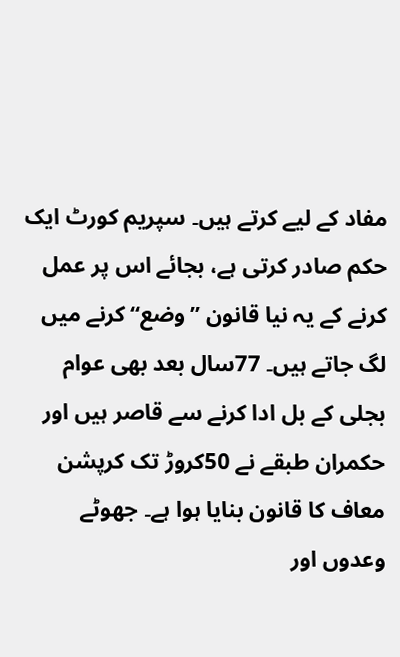مفاد کے لیے کرتے ہیں۔ سپریم کورٹ ایک حکم صادر کرتی ہے، بجائے اس پر عمل کرنے کے یہ نیا قانون ’’وضع‘‘ کرنے میں لگ جاتے ہیں۔ 77سال بعد بھی عوام بجلی کے بل ادا کرنے سے قاصر ہیں اور حکمران طبقے نے 50کروڑ تک کرپشن معاف کا قانون بنایا ہوا ہے۔ جھوٹے وعدوں اور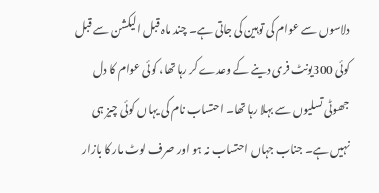دلاسوں سے عوام کی توہین کی جاتی ہے۔ چند ماہ قبل الیکشن سے قبل کوئی 300یونٹ فری دینے کے وعدے کر رہا تھا، کوئی عوام کا دل جھوٹی تسلیوں سے بہلا رہا تھا۔ احتساب نام کی یہاں کوئی چیز ہی نہیں ہے۔ جناب جہاں احتساب نہ ہو اور صرف لوٹ مار کا بازار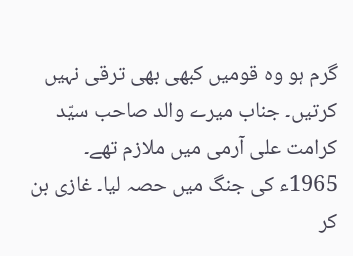گرم ہو وہ قومیں کبھی بھی ترقی نہیں کرتیں۔ جناب میرے والد صاحب سیّد کرامت علی آرمی میں ملازم تھے۔ 1965ء کی جنگ میں حصہ لیا۔ غازی بن کر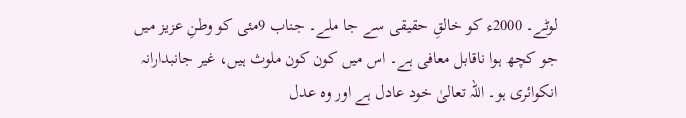لوٹے۔ 2000ء کو خالقِ حقیقی سے جا ملے۔ جناب 9مئی کو وطنِ عزیز میں جو کچھ ہوا ناقابل معافی ہے۔ اس میں کون کون ملوث ہیں، غیر جانبدارانہ انکوائری ہو۔ اللہ تعالیٰ خود عادل ہے اور وہ عدل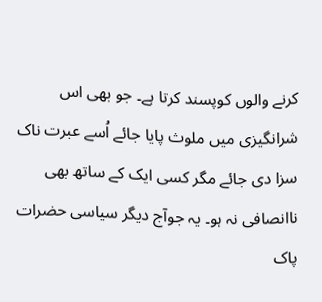کرنے والوں کوپسند کرتا ہے۔ جو بھی اس شرانگیزی میں ملوث پایا جائے اُسے عبرت ناک سزا دی جائے مگر کسی ایک کے ساتھ بھی ناانصافی نہ ہو۔ یہ جوآج دیگر سیاسی حضرات پاک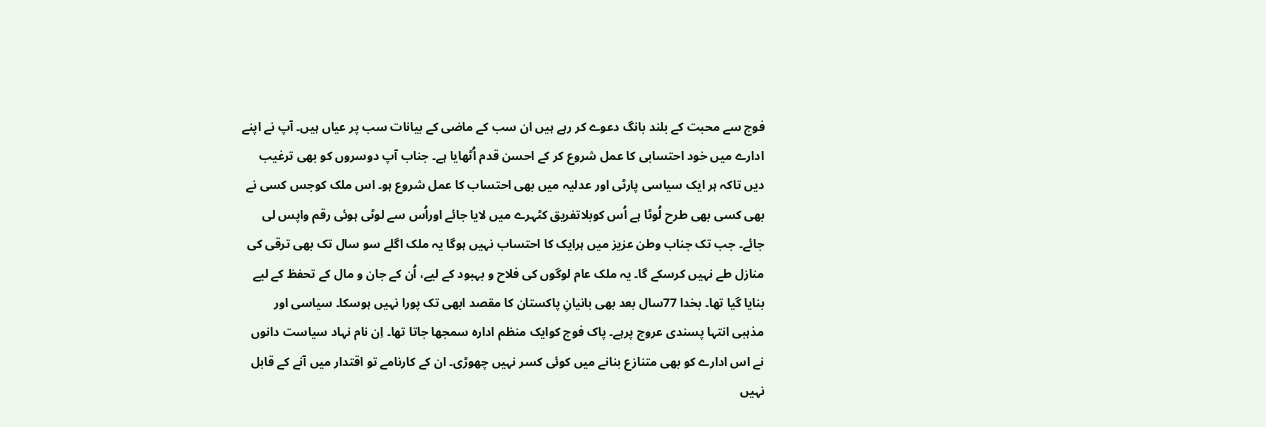فوج سے محبت کے بلند بانگ دعوے کر رہے ہیں ان سب کے ماضی کے بیانات سب پر عیاں ہیں۔ آپ نے اپنے ادارے میں خود احتسابی کا عمل شروع کر کے احسن قدم اُٹھایا ہے۔ جناب آپ دوسروں کو بھی ترغیب دیں تاکہ ہر ایک سیاسی پارٹی اور عدلیہ میں بھی احتساب کا عمل شروع ہو۔ اس ملک کوجس کسی نے بھی کسی بھی طرح لُوٹا ہے اُس کوبلاتفریق کٹہرے میں لایا جائے اوراُس سے لوٹی ہوئی رقم واپس لی جائے۔ جب تک جناب وطن عزیز میں ہرایک کا احتساب نہیں ہوگا یہ ملک اگلے سو سال تک بھی ترقی کی منازل طے نہیں کرسکے گا۔ یہ ملک عام لوگوں کی فلاح و بہبود کے لیے، اُن کے جان و مال کے تحفظ کے لیے بنایا گیا تھا۔ بخدا 77سال بعد بھی بانیانِ پاکستان کا مقصد ابھی تک پورا نہیں ہوسکا۔ سیاسی اور مذہبی انتہا پسندی عروج پرہے۔ پاک فوج کوایک منظم ادارہ سمجھا جاتا تھا۔ اِن نام نہاد سیاست دانوں نے اس ادارے کو بھی متنازع بنانے میں کوئی کسر نہیں چھوڑی۔ ان کے کارنامے تو اقتدار میں آنے کے قابل نہیں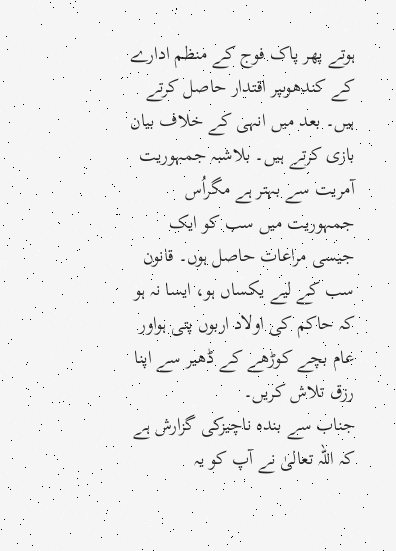ہوتے پھر پاک فوج کے منظم ادارے کے کندھوںپر اقتدار حاصل کرتے ہیں۔ بعد میں انہی کے خلاف بیان بازی کرتے ہیں۔ بلاشبہ جمہوریت آمریت سے بہتر ہے مگراُس جمہوریت میں سب کو ایک جیسی مراعات حاصل ہوں۔ قانون سب کے لیے یکساں ہو، ایسا نہ ہو کہ حاکم کی اولاد اربوں پتی ہواور عام بچے کوڑھے کے ڈھیر سے اپنا رزق تلاش کریں۔
جناب سے بندہ ناچیزکی گزارش ہے کہ اللہ تعالیٰ نے آپ کو یہ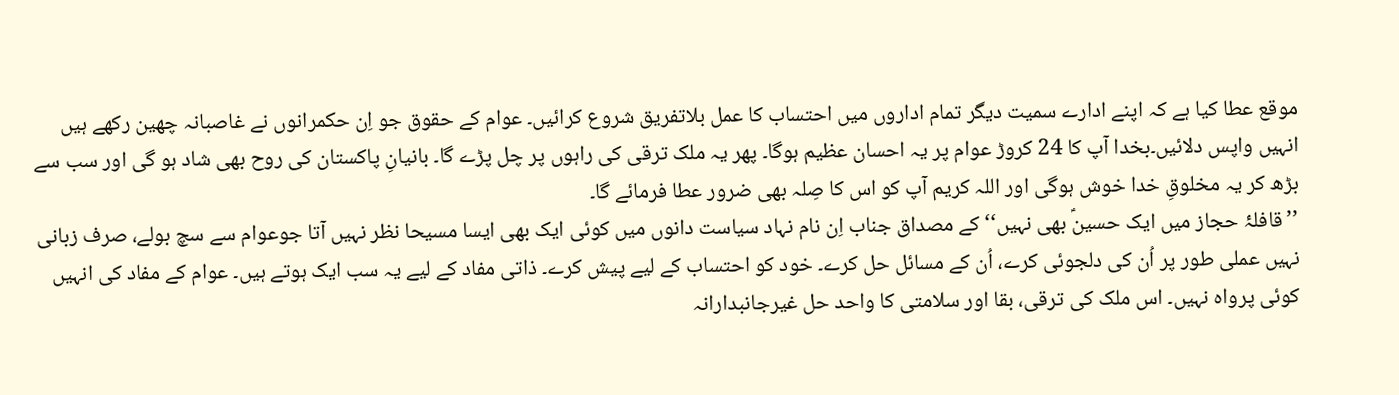موقع عطا کیا ہے کہ اپنے ادارے سمیت دیگر تمام اداروں میں احتساب کا عمل بلاتفریق شروع کرائیں۔ عوام کے حقوق جو اِن حکمرانوں نے غاصبانہ چھین رکھے ہیں انہیں واپس دلائیں۔بخدا آپ کا 24 کروڑ عوام پر یہ احسان عظیم ہوگا۔ پھر یہ ملک ترقی کی راہوں پر چل پڑے گا۔ بانیانِ پاکستان کی روح بھی شاد ہو گی اور سب سے بڑھ کر یہ مخلوقِ خدا خوش ہوگی اور اللہ کریم آپ کو اس کا صِلہ بھی ضرور عطا فرمائے گا۔
’’قافلۂ حجاز میں ایک حسینؑ بھی نہیں‘‘ کے مصداق جناب اِن نام نہاد سیاست دانوں میں کوئی ایک بھی ایسا مسیحا نظر نہیں آتا جوعوام سے سچ بولے، صرف زبانی نہیں عملی طور پر اُن کی دلجوئی کرے، اُن کے مسائل حل کرے۔ خود کو احتساب کے لیے پیش کرے۔ ذاتی مفاد کے لیے یہ سب ایک ہوتے ہیں۔ عوام کے مفاد کی انہیں کوئی پرواہ نہیں۔ اس ملک کی ترقی، بقا اور سلامتی کا واحد حل غیرجانبدارانہ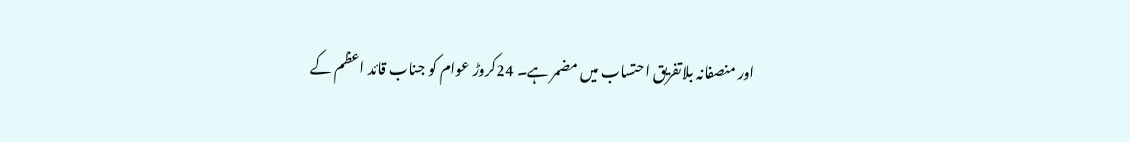اور منصفانہ بلاتفریق احتساب میں مضمر ہے۔ 24کروڑ عوام کو جناب قائد اعظم کے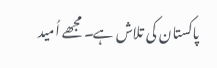پاکستان کی تلاش ہے۔ مجھے اُمید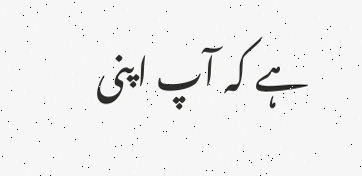ہے کہ آپ اپنی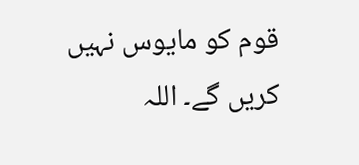قوم کو مایوس نہیں کریں گے۔ اللہ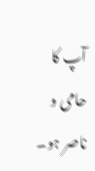آپ کا حامی و ناصر ہو۔